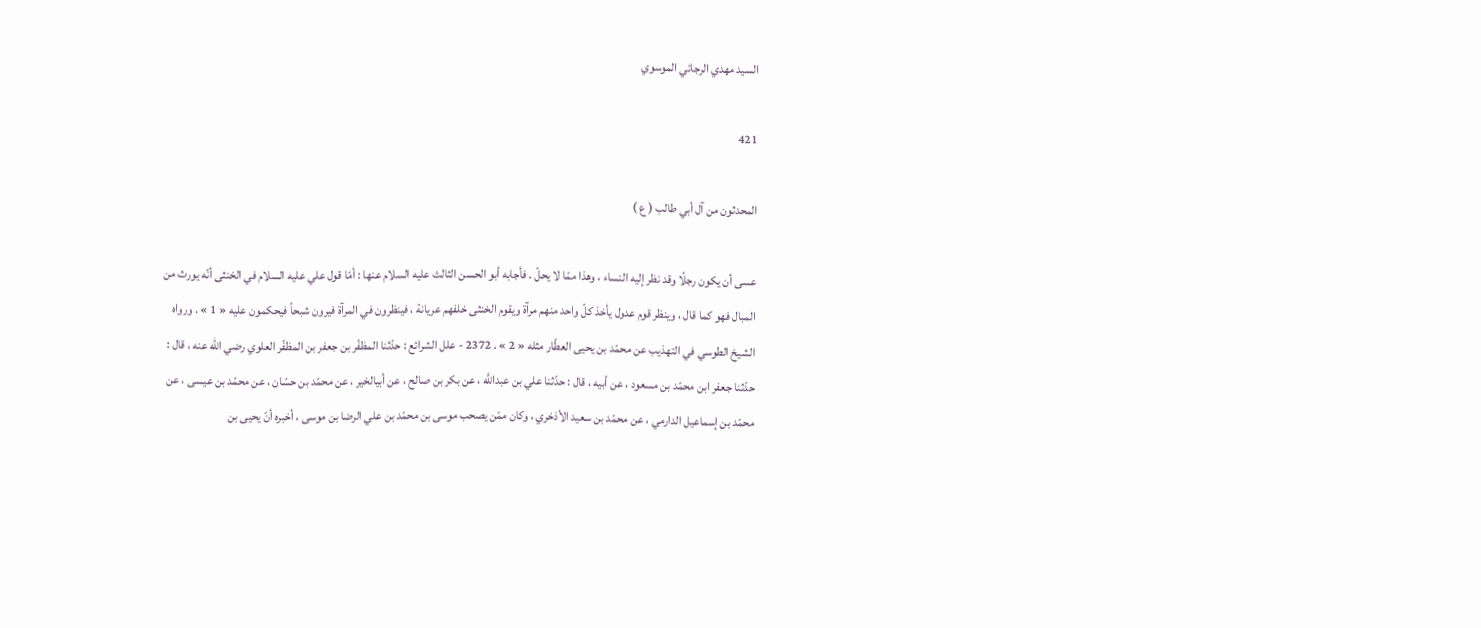السيد مهدي الرجائي الموسوي

421

المحدثون من آل أبي طالب ( ع )

عسى أن يكون رجلًا وقد نظر إليه النساء ، وهذا ممّا لا يحلّ . فأجابه أبو الحسن الثالث عليه السلام عنها : أمّا قول علي عليه السلام في الخنثى أنّه يورث من المبال فهو كما قال ، وينظر قوم عدول يأخذ كلّ واحد منهم مرآة ويقوم الخنثى خلفهم عريانة ، فينظرون في المرآة فيرون شبحاً فيحكمون عليه « 1 » . ورواه الشيخ الطوسي في التهذيب عن محمّد بن يحيى العطّار مثله « 2 » . 2372 - علل الشرائع : حدّثنا المظفّر بن جعفر بن المظفّر العلوي رضي الله عنه ، قال : حدّثنا جعفر ابن محمّد بن مسعود ، عن أبيه ، قال : حدّثنا علي بن عبداللَّه ، عن بكر بن صالح ، عن أبيالخير ، عن محمّد بن حسّان ، عن محمّد بن عيسى ، عن محمّد بن إسماعيل الدارمي ، عن محمّد بن سعيد الأذخري ، وكان ممّن يصحب موسى بن محمّد بن علي الرضا بن موسى ، أخبره أنّ يحيى بن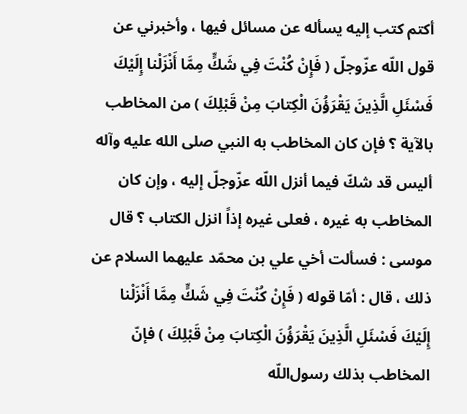أكتم كتب إليه يسأله عن مسائل فيها ، وأخبرني عن قول اللّه عزّوجلّ ( فَإِنْ كُنْتَ فِي شَكٍّ مِمَّا أَنْزَلْنا إِلَيْكَ فَسْئَلِ الَّذِينَ يَقْرَؤُنَ الْكِتابَ مِنْ قَبْلِكَ ) من المخاطب بالآية ؟ فإن كان المخاطب به النبي صلى الله عليه وآله أليس قد شكّ فيما أنزل اللّه عزّوجلّ إليه ، وإن كان المخاطب به غيره ، فعلى غيره إذاً انزل الكتاب ؟ قال موسى : فسألت أخي علي بن محمّد عليهما السلام عن ذلك ، قال : أمّا قوله ( فَإِنْ كُنْتَ فِي شَكٍّ مِمَّا أَنْزَلْنا إِلَيْكَ فَسْئَلِ الَّذِينَ يَقْرَؤُنَ الْكِتابَ مِنْ قَبْلِكَ ) فإنّ المخاطب بذلك رسول‌اللّه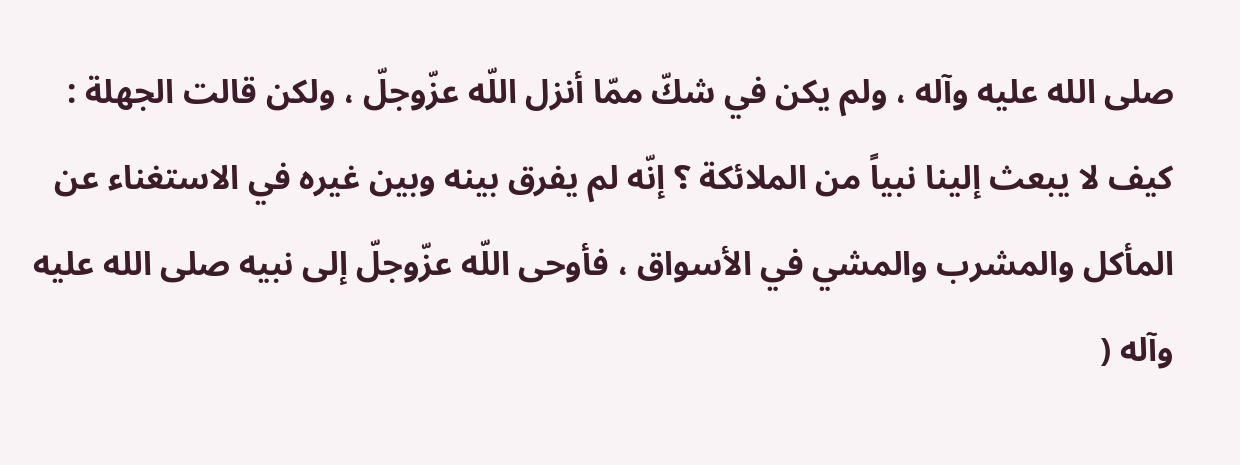صلى الله عليه وآله ، ولم يكن في شكّ ممّا أنزل اللّه عزّوجلّ ، ولكن قالت الجهلة : كيف لا يبعث إلينا نبياً من الملائكة ؟ إنّه لم يفرق بينه وبين غيره في الاستغناء عن المأكل والمشرب والمشي في الأسواق ، فأوحى اللّه عزّوجلّ إلى نبيه صلى الله عليه وآله (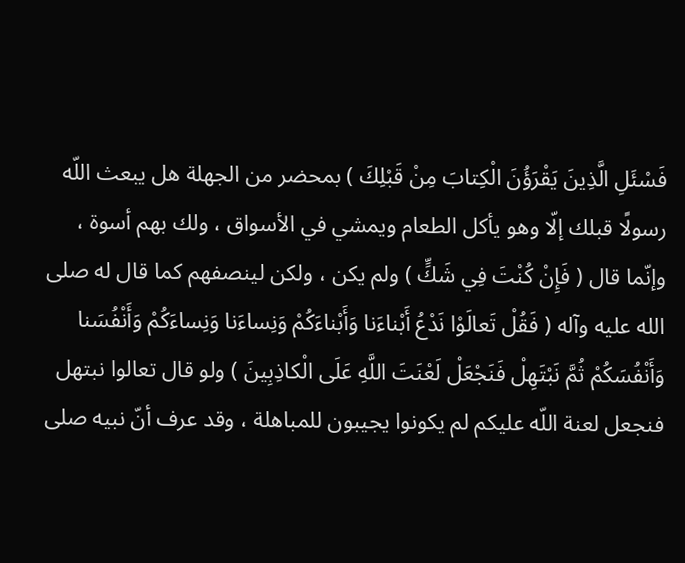فَسْئَلِ الَّذِينَ يَقْرَؤُنَ الْكِتابَ مِنْ قَبْلِكَ ) بمحضر من الجهلة هل يبعث اللّه رسولًا قبلك إلّا وهو يأكل الطعام ويمشي في الأسواق ، ولك بهم أسوة ، وإنّما قال ( فَإِنْ كُنْتَ فِي شَكٍّ ) ولم يكن ، ولكن لينصفهم كما قال له صلى الله عليه وآله ( فَقُلْ تَعالَوْا نَدْعُ أَبْناءَنا وَأَبْناءَكُمْ وَنِساءَنا وَنِساءَكُمْ وَأَنْفُسَنا وَأَنْفُسَكُمْ ثُمَّ نَبْتَهِلْ فَنَجْعَلْ لَعْنَتَ اللَّهِ عَلَى الْكاذِبِينَ ) ولو قال تعالوا نبتهل فنجعل لعنة اللّه عليكم لم يكونوا يجيبون للمباهلة ، وقد عرف أنّ نبيه صلى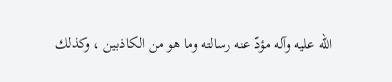الله عليه وآله مؤدّ عنه رسالته وما هو من الكاذبين ، وكذلك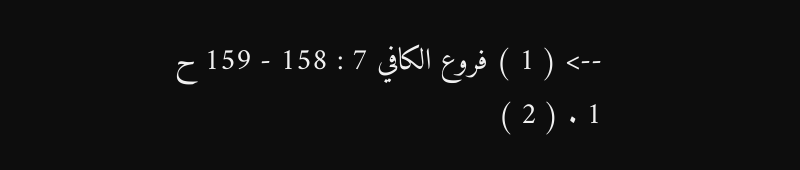--> ( 1 ) فروع الكافي 7 : 158 - 159 ح 1 . ( 2 )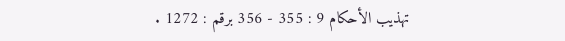تهذيب الأحكام 9 : 355 - 356 برقم : 1272 .